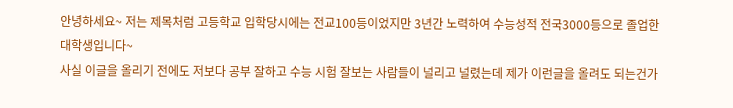안녕하세요~ 저는 제목처럼 고등학교 입학당시에는 전교100등이었지만 3년간 노력하여 수능성적 전국3000등으로 졸업한
대학생입니다~
사실 이글을 올리기 전에도 저보다 공부 잘하고 수능 시험 잘보는 사람들이 널리고 널렸는데 제가 이런글을 올려도 되는건가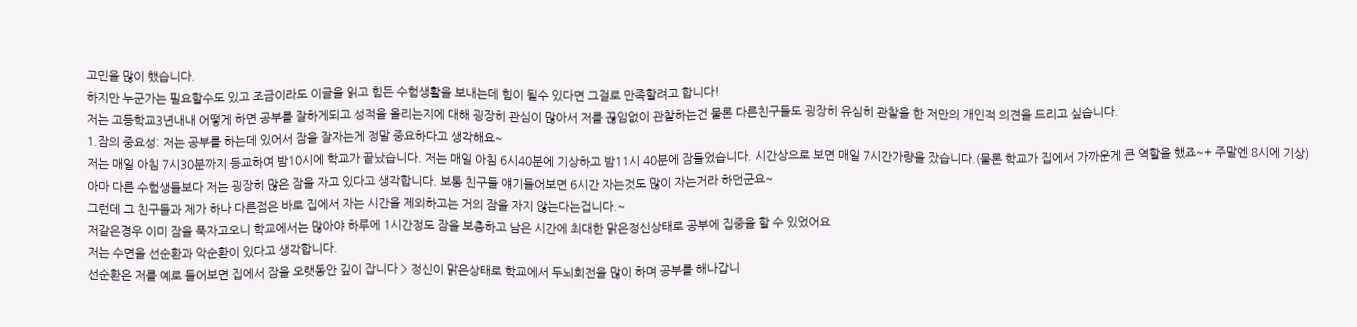고민을 많이 했습니다.
하지만 누군가는 필요할수도 있고 조금이라도 이글을 읽고 힘든 수험생활을 보내는데 힘이 될수 있다면 그걸로 만족할려고 합니다!
저는 고등학교3년내내 어떻게 하면 공부를 잘하게되고 성적을 올리는지에 대해 굉장히 관심이 많아서 저를 끊임없이 관찰하는건 물론 다른친구들도 굉장히 유심히 관찰을 한 저만의 개인적 의견을 드리고 싶습니다.
1.잠의 중요성: 저는 공부를 하는데 있어서 잠을 잘자는게 정말 중요하다고 생각해요~
저는 매일 아침 7시30분까지 등교하여 밤10시에 학교가 끝났습니다. 저는 매일 아침 6시40분에 기상하고 밤11시 40분에 잠들었습니다. 시간상으로 보면 매일 7시간가량을 잤습니다.(물론 학교가 집에서 가까운게 큰 역할을 했죠~+ 주말엔 8시에 기상)
아마 다른 수험생들보다 저는 굉장히 많은 잠을 자고 있다고 생각합니다. 보통 친구들 얘기들어보면 6시간 자는것도 많이 자는거라 하던군요~
그런데 그 친구들과 제가 하나 다른점은 바로 집에서 자는 시간을 제외하고는 거의 잠을 자지 않는다는겁니다.~
저같은경우 이미 잠을 푹자고오니 학교에서는 많아야 하루에 1시간정도 잠을 보충하고 남은 시간에 최대한 맑은정신상태로 공부에 집중을 할 수 있었어요
저는 수면을 선순환과 악순환이 있다고 생각합니다.
선순환은 저를 예로 들어보면 집에서 잠을 오랫동안 깊이 잡니다 > 정신이 맑은상태로 학교에서 두뇌회전을 많이 하며 공부를 해나갑니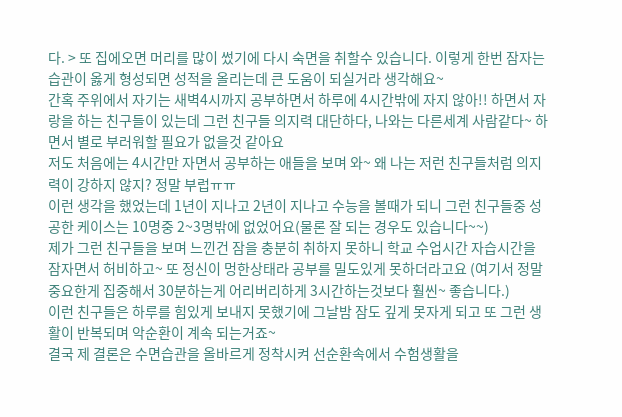다. > 또 집에오면 머리를 많이 썼기에 다시 숙면을 취할수 있습니다. 이렇게 한번 잠자는 습관이 옳게 형성되면 성적을 올리는데 큰 도움이 되실거라 생각해요~
간혹 주위에서 자기는 새벽4시까지 공부하면서 하루에 4시간밖에 자지 않아!! 하면서 자랑을 하는 친구들이 있는데 그런 친구들 의지력 대단하다, 나와는 다른세계 사람같다~ 하면서 별로 부러워할 필요가 없을것 같아요
저도 처음에는 4시간만 자면서 공부하는 애들을 보며 와~ 왜 나는 저런 친구들처럼 의지력이 강하지 않지? 정말 부럽ㅠㅠ
이런 생각을 했었는데 1년이 지나고 2년이 지나고 수능을 볼때가 되니 그런 친구들중 성공한 케이스는 10명중 2~3명밖에 없었어요(물론 잘 되는 경우도 있습니다~~)
제가 그런 친구들을 보며 느낀건 잠을 충분히 취하지 못하니 학교 수업시간 자습시간을 잠자면서 허비하고~ 또 정신이 멍한상태라 공부를 밀도있게 못하더라고요 (여기서 정말 중요한게 집중해서 30분하는게 어리버리하게 3시간하는것보다 훨씬~ 좋습니다.)
이런 친구들은 하루를 힘있게 보내지 못했기에 그날밤 잠도 깊게 못자게 되고 또 그런 생활이 반복되며 악순환이 계속 되는거죠~
결국 제 결론은 수면습관을 올바르게 정착시켜 선순환속에서 수험생활을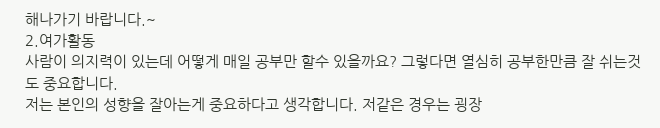해나가기 바랍니다.~
2.여가활동
사람이 의지력이 있는데 어떻게 매일 공부만 할수 있을까요? 그렇다면 열심히 공부한만큼 잘 쉬는것도 중요합니다.
저는 본인의 성향을 잘아는게 중요하다고 생각합니다. 저같은 경우는 굉장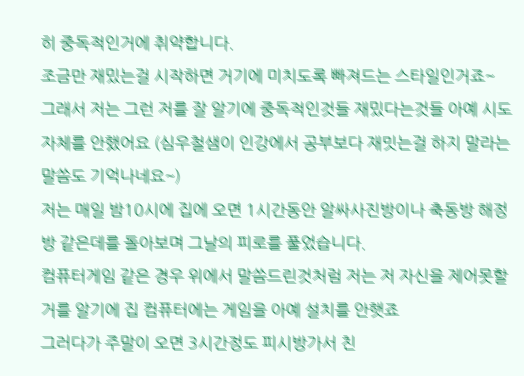히 중독적인거에 취약합니다.
조금만 재밌는걸 시작하면 거기에 미치도록 빠져드는 스타일인거죠~
그래서 저는 그런 저를 잘 알기에 중독적인것들 재밌다는것들 아예 시도 자체를 안했어요 (심우철샘이 인강에서 공부보다 재밋는걸 하지 말라는 말씀도 기억나네요~)
저는 매일 밤10시에 집에 오면 1시간동안 알싸사진방이나 축동방 해정방 같은데를 돌아보며 그날의 피로를 풀었습니다.
컴퓨터게임 같은 경우 위에서 말씀드린것처럼 저는 저 자신을 제어못할거를 알기에 집 컴퓨터에는 게임을 아예 설치를 안햇죠
그러다가 주말이 오면 3시간정도 피시방가서 친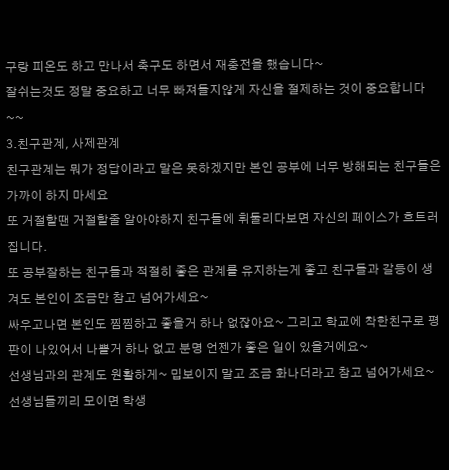구랑 피온도 하고 만나서 축구도 하면서 재충전을 했습니다~
잘쉬는것도 정말 중요하고 너무 빠져들지않게 자신을 절제하는 것이 중요합니다~~
3.친구관계, 사제관계
친구관계는 뭐가 정답이라고 말은 못하겠지만 본인 공부에 너무 방해되는 친구들은 가까이 하지 마세요
또 거절할땐 거절할줄 알아야하지 친구들에 휘둘리다보면 자신의 페이스가 흐트러집니다.
또 공부잘하는 친구들과 적절히 좋은 관계를 유지하는게 좋고 친구들과 갈등이 생겨도 본인이 조금만 참고 넘어가세요~
싸우고나면 본인도 찜찜하고 좋을거 하나 없잖아요~ 그리고 학교에 착한친구로 평판이 나있어서 나쁠거 하나 없고 분명 언젠가 좋은 일이 있을거에요~
선생님과의 관계도 원활하게~ 밉보이지 말고 조금 화나더라고 참고 넘어가세요~
선생님들끼리 모이면 학생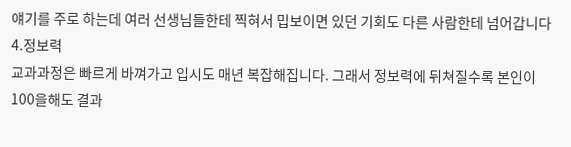얘기를 주로 하는데 여러 선생님들한테 찍혀서 밉보이면 있던 기회도 다른 사람한테 넘어갑니다
4.정보력
교과과정은 빠르게 바껴가고 입시도 매년 복잡해집니다. 그래서 정보력에 뒤쳐질수록 본인이 100을해도 결과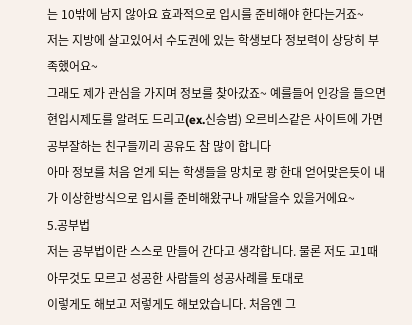는 10밖에 남지 않아요 효과적으로 입시를 준비해야 한다는거죠~
저는 지방에 살고있어서 수도권에 있는 학생보다 정보력이 상당히 부족했어요~
그래도 제가 관심을 가지며 정보를 찾아갔죠~ 예를들어 인강을 들으면 현입시제도를 알려도 드리고(ex.신승범) 오르비스같은 사이트에 가면 공부잘하는 친구들끼리 공유도 참 많이 합니다
아마 정보를 처음 얻게 되는 학생들을 망치로 쾅 한대 얻어맞은듯이 내가 이상한방식으로 입시를 준비해왔구나 깨달을수 있을거에요~
5.공부법
저는 공부법이란 스스로 만들어 간다고 생각합니다. 물론 저도 고1때 아무것도 모르고 성공한 사람들의 성공사례를 토대로
이렇게도 해보고 저렇게도 해보았습니다. 처음엔 그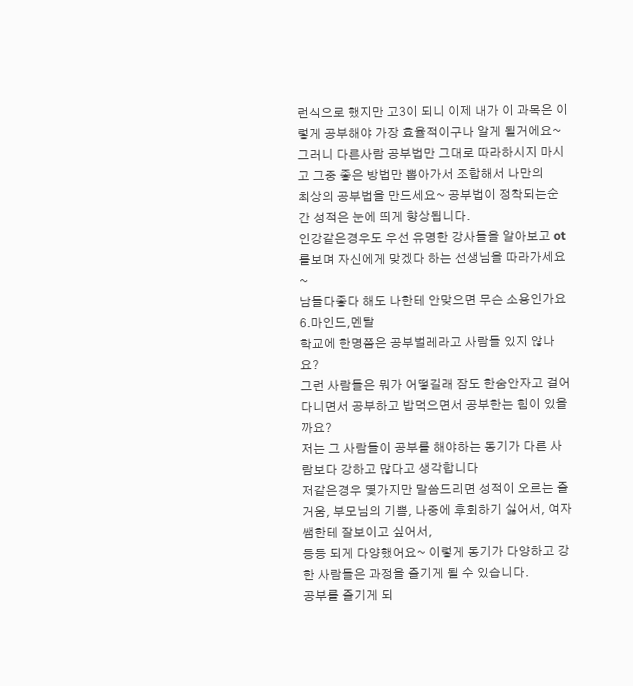런식으로 했지만 고3이 되니 이제 내가 이 과목은 이렇게 공부해야 가장 효율적이구나 알게 될거에요~ 그러니 다른사람 공부법만 그대로 따라하시지 마시고 그중 좋은 방법만 뽑아가서 조합해서 나만의
최상의 공부법을 만드세요~ 공부법이 정착되는순간 성적은 눈에 띄게 향상됩니다.
인강같은경우도 우선 유명한 강사들을 알아보고 ot를보며 자신에게 맞겠다 하는 선생님을 따라가세요~
남들다좋다 해도 나한테 안맞으면 무슨 소용인가요
6.마인드,멘탈
학교에 한명쯤은 공부벌레라고 사람들 있지 않나요?
그런 사람들은 뭐가 어떻길래 잠도 한숨안자고 걸어다니면서 공부하고 밥먹으면서 공부한는 힘이 있을까요?
저는 그 사람들이 공부를 해야하는 동기가 다른 사람보다 강하고 많다고 생각합니다
저같은경우 몇가지만 말씀드리면 성적이 오르는 즐거움, 부모님의 기쁨, 나중에 후회하기 싫어서, 여자쌤한테 잘보이고 싶어서,
등등 되게 다양했어요~ 이렇게 동기가 다양하고 강한 사람들은 과정을 즐기게 될 수 있습니다.
공부를 즐기게 되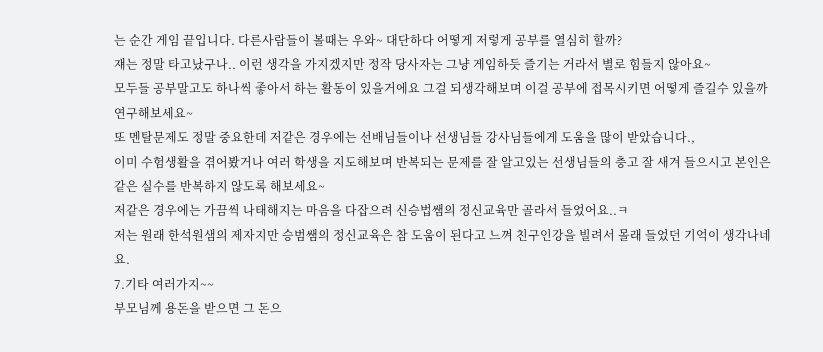는 순간 게임 끝입니다. 다른사람들이 볼때는 우와~ 대단하다 어떻게 저렇게 공부를 열심히 할까?
쟤는 정말 타고났구나.. 이런 생각을 가지겠지만 정작 당사자는 그냥 게임하듯 즐기는 거라서 별로 힘들지 않아요~
모두들 공부말고도 하나씩 좋아서 하는 활동이 있을거에요 그걸 되생각해보며 이걸 공부에 접목시키면 어떻게 즐길수 있을까 연구해보세요~
또 멘탈문제도 정말 중요한데 저같은 경우에는 선배님들이나 선생님들 강사님들에게 도움을 많이 받았습니다.,
이미 수험생활을 겪어봤거나 여러 학생을 지도해보며 반복되는 문제를 잘 알고있는 선생님들의 충고 잘 새겨 들으시고 본인은 같은 실수를 반복하지 않도록 해보세요~
저같은 경우에는 가끔씩 나태해지는 마음을 다잡으려 신승법쌤의 정신교육만 골라서 들었어요..ㅋ
저는 원래 한석원샘의 제자지만 승범쌤의 정신교육은 참 도움이 된다고 느껴 친구인강을 빌려서 몰래 들었던 기억이 생각나네요.
7.기타 여러가지~~
부모님께 용돈을 받으면 그 돈으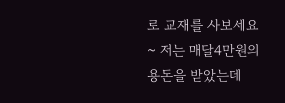로 교재를 사보세요~ 저는 매달4만원의 용돈을 받았는데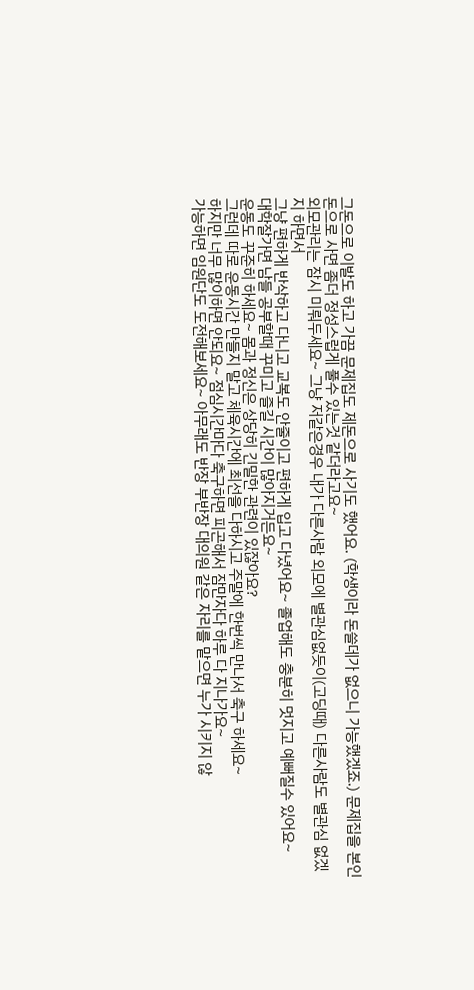그돈으로 이발도 하고 가끔 문제집도 제돈으로 사기도 했어요. (학생이라 돈쓸데가 없으니 가능했겠죠.) 문제집을 본인돈으로 사면 좀더 정성스럽게 풀수 있는것 같더라고요~
외모관리는 잠시 미뤄두세요~ 그냥 저같은경우 내가 다른사람 외모에 별관심없듯이(고딩때) 다른사람도 별관심 없겠지 하면서
그냥 편하게 반삭하고 다니고 교복도 안줄이고 편하게 입고 다녔어요~ 졸업해도 충분히 멋지고 예뻐질수 있어요~
대학잘가면 남들 공부할때 꾸미고 즐길 시간이 많아지거든요~
운동도 꾸준히 하세요~ 몸과 정신은 상당히 긴밀한 관련이 있잖아요?
그런데 따로 운동시간 만들지 말고 체육시간에 최선을 다하시고 주말에 한번씩 만나서 축구 하세요~
하지만 너무 많이하면 안되요~ 점심시간마다 축구하면 피곤해서 잠만자다 하루 다 지나가요~
가능하면 임원단도 도전해보세요~ 아무래도 반장 부반장 대의원 같은 자리를 맡으면 누가 시키지 않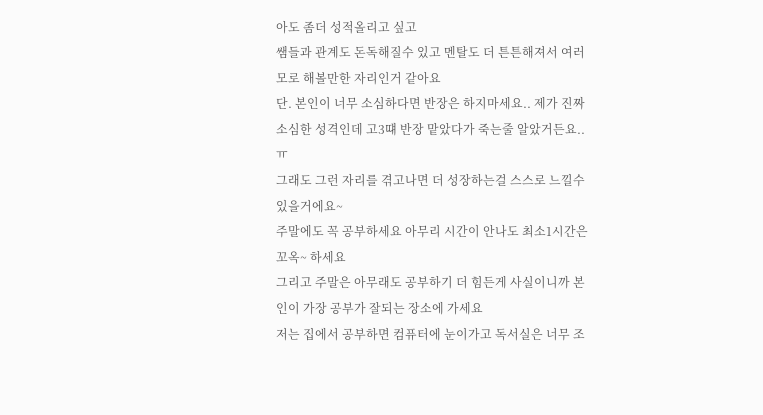아도 좀더 성적올리고 싶고
쌤들과 관계도 돈독해질수 있고 멘탈도 더 튼튼해져서 여러모로 해볼만한 자리인거 같아요
단. 본인이 너무 소심하다면 반장은 하지마세요.. 제가 진짜 소심한 성격인데 고3떄 반장 맡았다가 죽는줄 알았거든요..ㅠ
그래도 그런 자리를 겪고나면 더 성장하는걸 스스로 느낄수 있을거에요~
주말에도 꼭 공부하세요 아무리 시간이 안나도 최소1시간은 꼬옥~ 하세요
그리고 주말은 아무래도 공부하기 더 힘든게 사실이니까 본인이 가장 공부가 잘되는 장소에 가세요
저는 집에서 공부하면 컴퓨터에 눈이가고 독서실은 너무 조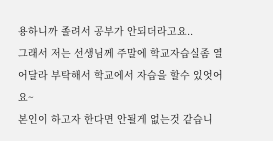용하니까 졸려서 공부가 안되더라고요..
그래서 저는 선생님께 주말에 학교자습실좀 열어달라 부탁해서 학교에서 자습을 할수 있엇어요~
본인이 하고자 한다면 안될게 없는것 같습니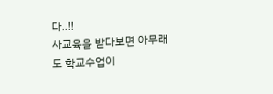다..!!
사교육을 받다보면 아무래도 학교수업이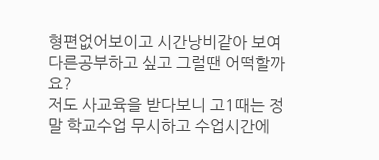형편없어보이고 시간낭비같아 보여 다른공부하고 싶고 그럴땐 어떡할까요?
저도 사교육을 받다보니 고1때는 정말 학교수업 무시하고 수업시간에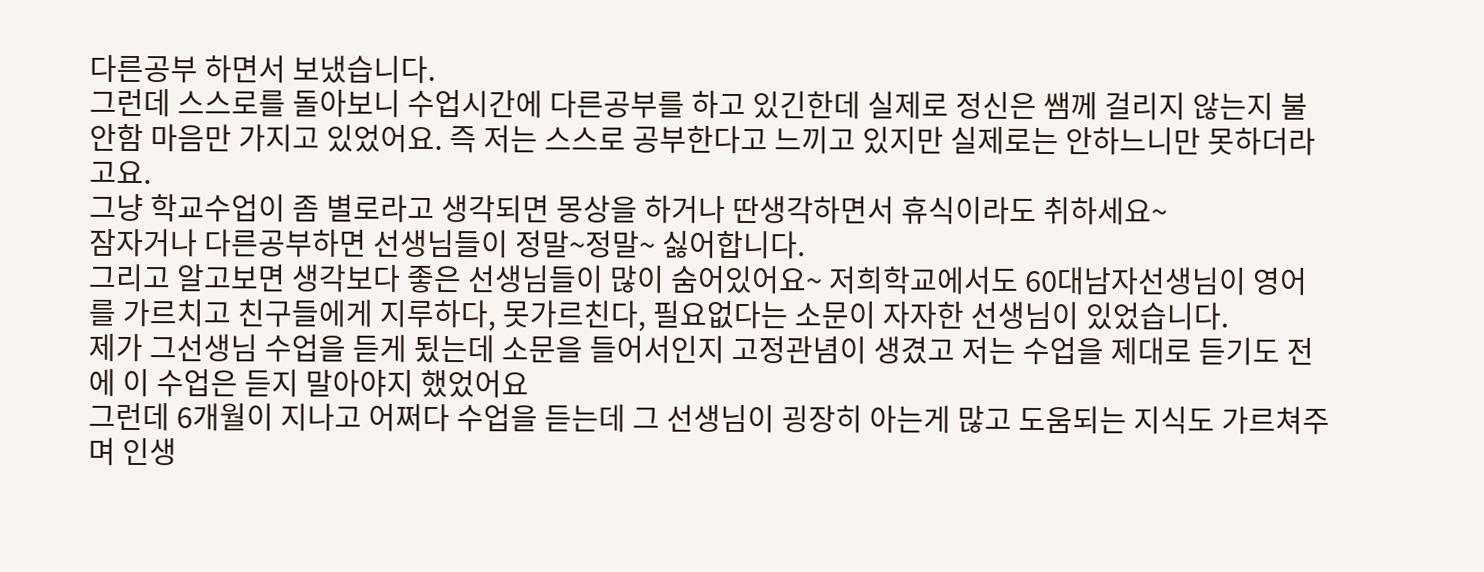다른공부 하면서 보냈습니다.
그런데 스스로를 돌아보니 수업시간에 다른공부를 하고 있긴한데 실제로 정신은 쌤께 걸리지 않는지 불안함 마음만 가지고 있었어요. 즉 저는 스스로 공부한다고 느끼고 있지만 실제로는 안하느니만 못하더라고요.
그냥 학교수업이 좀 별로라고 생각되면 몽상을 하거나 딴생각하면서 휴식이라도 취하세요~
잠자거나 다른공부하면 선생님들이 정말~정말~ 싫어합니다.
그리고 알고보면 생각보다 좋은 선생님들이 많이 숨어있어요~ 저희학교에서도 60대남자선생님이 영어를 가르치고 친구들에게 지루하다, 못가르친다, 필요없다는 소문이 자자한 선생님이 있었습니다.
제가 그선생님 수업을 듣게 됬는데 소문을 들어서인지 고정관념이 생겼고 저는 수업을 제대로 듣기도 전에 이 수업은 듣지 말아야지 했었어요
그런데 6개월이 지나고 어쩌다 수업을 듣는데 그 선생님이 굉장히 아는게 많고 도움되는 지식도 가르쳐주며 인생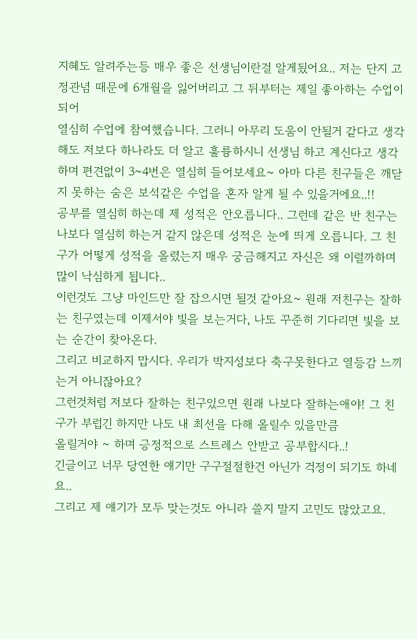지혜도 알려주는등 매우 좋은 선생님이란걸 알게됬어요.. 저는 단지 고정관념 때문에 6개월을 잃어버리고 그 뒤부터는 제일 좋아하는 수업이 되어
열심히 수업에 참여했습니다. 그러니 아무리 도움이 안될거 같다고 생각해도 저보다 하나라도 더 알고 훌륭하시니 선생님 하고 계신다고 생각하며 편견없이 3~4번은 열심히 들어보세요~ 아마 다른 친구들은 깨닫지 못하는 숨은 보석같은 수업을 혼자 알게 될 수 있을거에요..!!
공부를 열심히 하는데 제 성적은 안오릅니다.. 그런데 같은 반 친구는 나보다 열심히 하는거 같지 않은데 성적은 눈에 띄게 오릅니다. 그 친구가 어떻게 성적을 올렸는지 매우 궁금해지고 자신은 왜 이럴까하며 많이 낙심하게 됩니다..
이런것도 그냥 마인드만 잘 잡으시면 될것 같아요~ 원래 저친구는 잘하는 친구였는데 이제서야 빛을 보는거다, 나도 꾸준히 기다리면 빛을 보는 순간이 찾아온다.
그리고 비교하지 맙시다. 우리가 박지성보다 축구못한다고 열등감 느끼는거 아니잖아요?
그런것처럼 저보다 잘하는 친구있으면 원래 나보다 잘하는애야! 그 친구가 부럽긴 하지만 나도 내 최선을 다해 올릴수 있을만큼
올릴거야 ~ 하며 긍정적으로 스트레스 안받고 공부합시다..!
긴글이고 너무 당연한 얘기만 구구절절한건 아닌가 걱정이 되기도 하네요..
그리고 제 얘기가 모두 맞는것도 아니라 쓸지 말지 고민도 많았고요.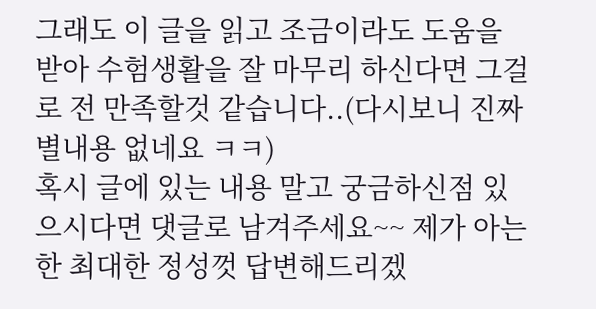그래도 이 글을 읽고 조금이라도 도움을 받아 수험생활을 잘 마무리 하신다면 그걸로 전 만족할것 같습니다..(다시보니 진짜 별내용 없네요 ㅋㅋ)
혹시 글에 있는 내용 말고 궁금하신점 있으시다면 댓글로 남겨주세요~~ 제가 아는한 최대한 정성껏 답변해드리겠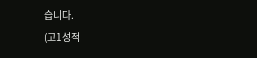습니다.
(고1성적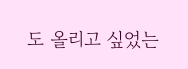도 올리고 싶었는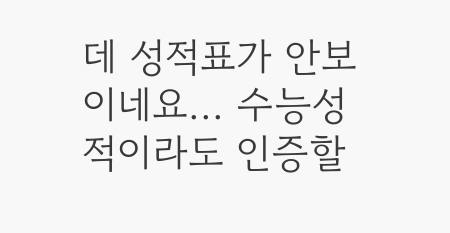데 성적표가 안보이네요... 수능성적이라도 인증할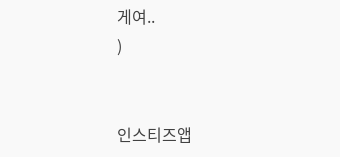게여..
)


인스티즈앱